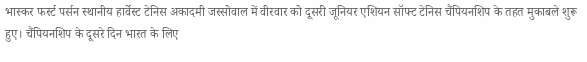भास्कर फर्स्ट पर्सन स्थानीय हार्वेस्ट टेनिस अकादमी जस्सोवाल में वीरवार को दूसरी जूनियर एशियन सॉफ्ट टेनिस चैंपियनशिप के तहत मुकाबले शुरू हुए। चैंपियनशिप के दूसरे दिन भारत के लिए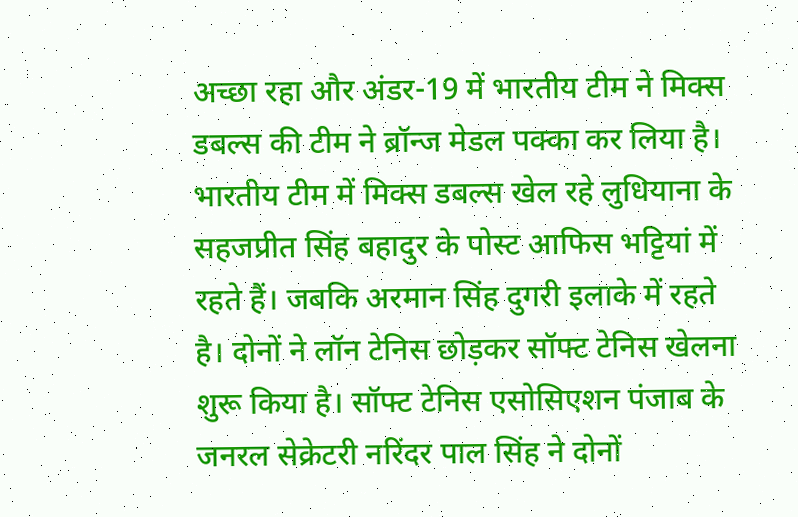अच्छा रहा और अंडर-19 में भारतीय टीम ने मिक्स डबल्स की टीम ने ब्रॉन्ज मेडल पक्का कर लिया है। भारतीय टीम में मिक्स डबल्स खेल रहे लुधियाना के सहजप्रीत सिंह बहादुर के पोस्ट आफिस भट्टियां में रहते हैं। जबकि अरमान सिंह दुगरी इलाके में रहते है। दोनों ने लॉन टेनिस छोड़कर सॉफ्ट टेनिस खेलना शुरू किया है। सॉफ्ट टेनिस एसोसिएशन पंजाब के जनरल सेक्रेटरी नरिंदर पाल सिंह ने दोनों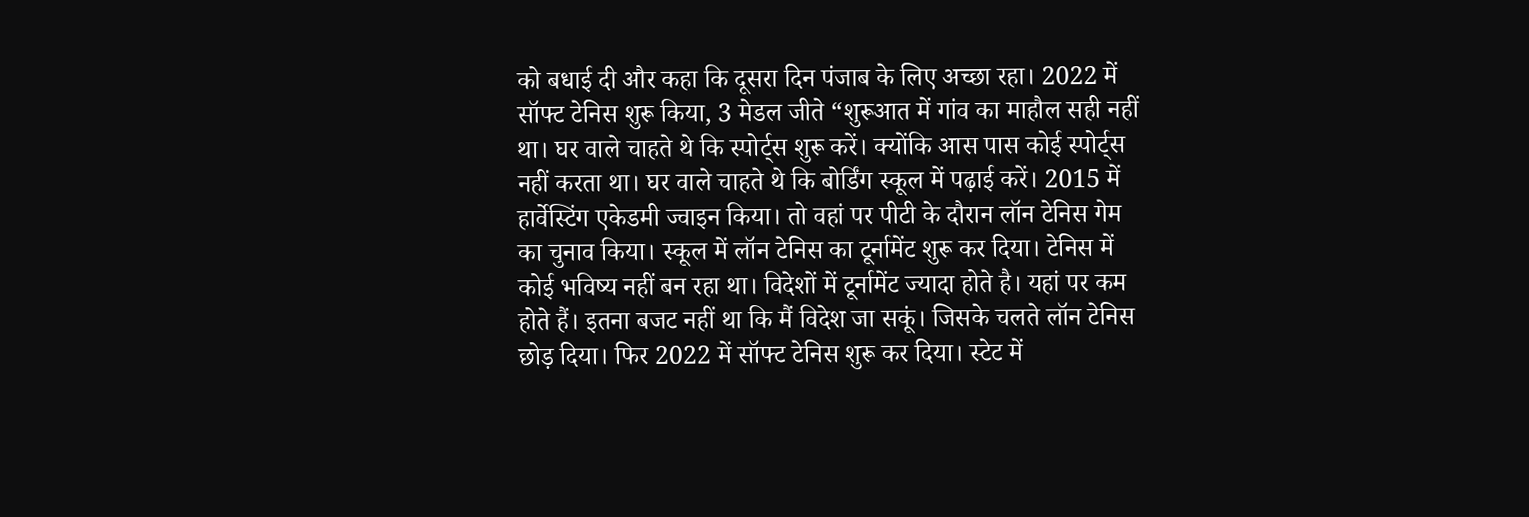को बधाई दी और कहा कि दूसरा दिन पंजाब के लिए अच्छा रहा। 2022 में सॉफ्ट टेनिस शुरू किया, 3 मेडल जीते “शुरूआत में गांव का माहौल सही नहीं था। घर वाले चाहते थे कि स्पोर्ट्स शुरू करें। क्योंकि आस पास कोई स्पोर्ट्स नहीं करता था। घर वाले चाहते थे कि बोर्डिंग स्कूल में पढ़ाई करें। 2015 में हार्वेस्टिंग एकेडमी ज्वाइन किया। तो वहां पर पीटी के दौरान लॉन टेनिस गेम का चुनाव किया। स्कूल में लॉन टेनिस का टूर्नामेंट शुरू कर दिया। टेनिस में कोई भविष्य नहीं बन रहा था। विदेशों में टूर्नामेंट ज्यादा होते है। यहां पर कम होते हैं। इतना बजट नहीं था कि मैं विदेश जा सकूं। जिसके चलते लॉन टेनिस छोड़ दिया। फिर 2022 में सॉफ्ट टेनिस शुरू कर दिया। स्टेट में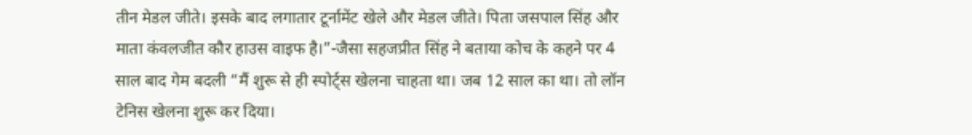तीन मेडल जीते। इसके बाद लगातार टूर्नामेंट खेले और मेडल जीते। पिता जसपाल सिंह और माता कंवलजीत कौर हाउस वाइफ है।”-जैसा सहजप्रीत सिंह ने बताया कोच के कहने पर 4 साल बाद गेम बदली “मैं शुरू से ही स्पोर्ट्स खेलना चाहता था। जब 12 साल का था। तो लॉन टेनिस खेलना शुरू कर दिया।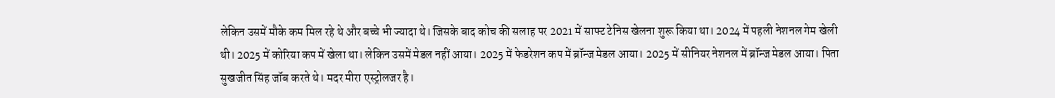लेकिन उसमें मौके कम मिल रहे थे और बच्चे भी ज्यादा थे। जिसके बाद कोच की सलाह पर 2021 में साफ्ट टेनिस खेलना शुरू किया था। 2024 में पहली नेशनल गेम खेली थी। 2025 में कोरिया कप में खेला था। लेकिन उसमें मेडल नहीं आया। 2025 में फेडरेशन कप में ब्रॉन्ज मेडल आया। 2025 में सीनियर नेशनल में ब्रॉन्ज मेडल आया। पिता सुखजीत सिंह जॉब करते थे। मदर मीरा एस्ट्रोलजर है।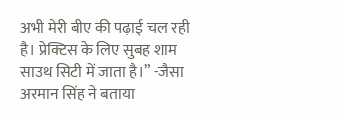अभी मेरी बीए की पढ़ाई चल रही है। प्रेक्टिस के लिए सुबह शाम साउथ सिटी में जाता है।” -जैसा अरमान सिंह ने बताया